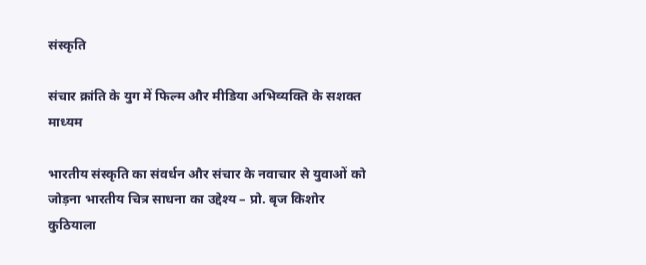संस्कृति

संचार क्रांति के युग में फिल्म और मीडिया अभिव्यक्ति के सशक्त माध्यम

भारतीय संस्कृति का संवर्धन और संचार के नवाचार से युवाओं को जोड़ना भारतीय चित्र साधना का उद्देश्य – प्रो. बृज किशोर कुठियाला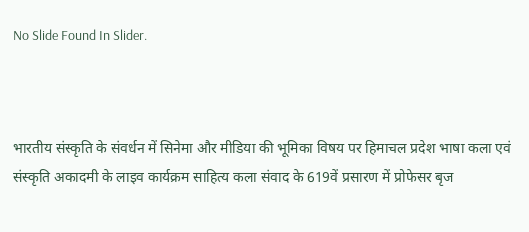No Slide Found In Slider.



भारतीय संस्कृति के संवर्धन में सिनेमा और मीडिया की भूमिका विषय पर हिमाचल प्रदेश भाषा कला एवं संस्कृति अकादमी के लाइव कार्यक्रम साहित्य कला संवाद के 619वें प्रसारण में प्रोफेसर बृज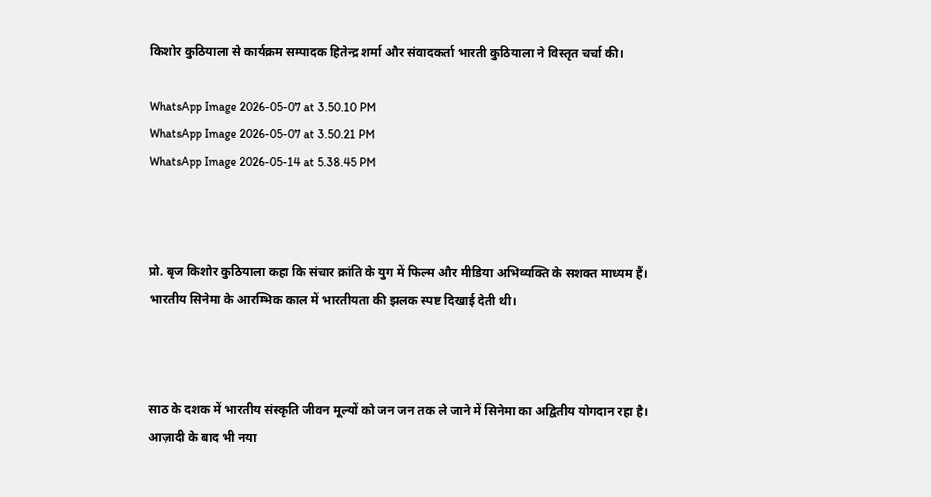किशोर कुठियाला से कार्यक्रम सम्पादक हितेन्द्र शर्मा और संवादकर्ता भारती कुठियाला ने विस्तृत चर्चा की।

WhatsApp Image 2026-05-07 at 3.50.10 PM
WhatsApp Image 2026-05-07 at 3.50.21 PM
WhatsApp Image 2026-05-14 at 5.38.45 PM



प्रो. बृज किशोर कुठियाला कहा कि संचार क्रांति के युग में फिल्म और मीडिया अभिव्यक्ति के सशक्त माध्यम हैं। भारतीय सिनेमा के आरम्भिक काल में भारतीयता की झलक स्पष्ट दिखाई देती थी।



साठ के दशक में भारतीय संस्कृति जीवन मूल्यों को जन जन तक ले जाने में सिनेमा का अद्वितीय योगदान रहा है। आज़ादी के बाद भी नया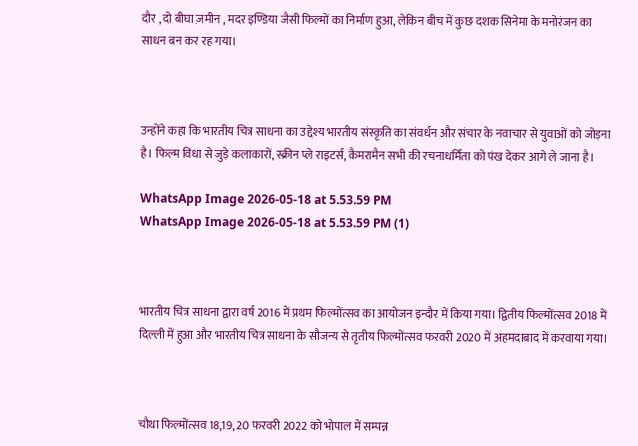दौर , दो बीघा ज़मीन , मदर इण्डिया जैसी फिल्मों का निर्माण हुआ, लेकिन बीच में कुछ दशक सिनेमा के मनोरंजन का साधन बन कर रह गया।



उन्होंने कहा कि भारतीय चित्र साधना का उद्देश्य भारतीय संस्कृति का संवर्धन और संचार के नवाचार से युवाओं को जोड़ना है। फिल्म विधा से जुड़े कलाकारों, स्क्रीन प्ले राइटर्स, कैमरामैन सभी की रचनाधर्मिता को पंख देकर आगे ले जाना है।

WhatsApp Image 2026-05-18 at 5.53.59 PM
WhatsApp Image 2026-05-18 at 5.53.59 PM (1)



भारतीय चित्र साधना द्वारा वर्ष 2016 में प्रथम फिल्मोंत्सव का आयोजन इन्दौर में किया गया। द्वितीय फिल्मोंत्सव 2018 में दिल्ली में हुआ और भारतीय चित्र साधना के सौजन्य से तृतीय फिल्मोंत्सव फरवरी 2020 में अहमदाबाद में करवाया गया।



चौथा फिल्मोंत्सव 18,19, 20 फरवरी 2022 को भोपाल में सम्पन्न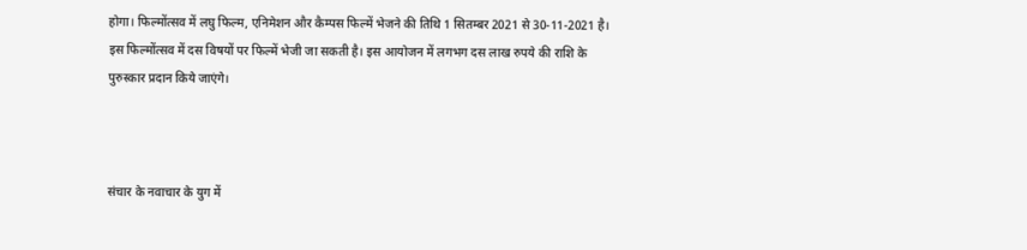होगा। फिल्मोंत्सव में लघु फिल्म, एनिमेशन और कैम्पस फिल्में भेजने की तिथि 1 सितम्बर 2021 से 30-11-2021 है। इस फिल्मोंत्सव में दस विषयों पर फिल्में भेजी जा सकती है। इस आयोजन में लगभग दस लाख रुपये की राशि के पुरुस्कार प्रदान किये जाएंगे।



संचार के नवाचार के युग में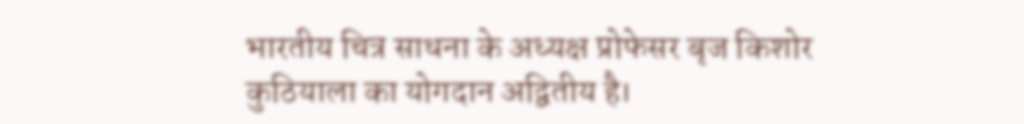भारतीय चित्र साधना के अध्यक्ष प्रोफेसर बृज किशोर कुठियाला का योगदान अद्वितीय है।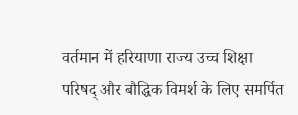वर्तमान में हरियाणा राज्य उच्च शिक्षा परिषद् और बौद्धिक विमर्श के लिए समर्पित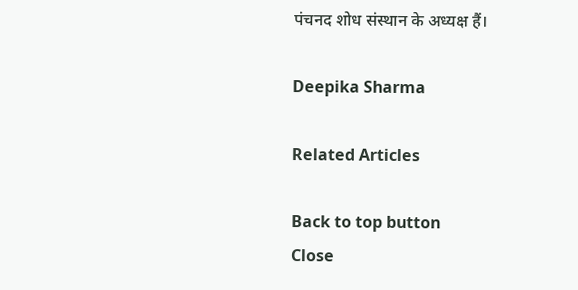पंचनद शोध संस्थान के अध्यक्ष हैं।

Deepika Sharma

Related Articles

Back to top button
Close